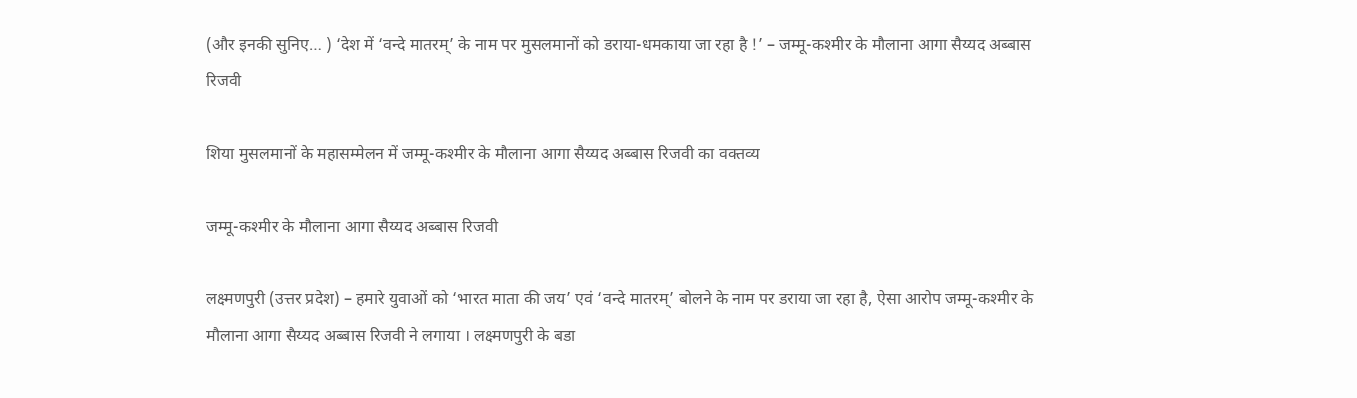(और इनकी सुनिए… ) ‘देश में ‘वन्दे मातरम्’ के नाम पर मुसलमानों को डराया-धमकाया जा रहा है !’ – जम्मू-कश्मीर के मौलाना आगा सैय्यद अब्बास रिजवी

शिया मुसलमानों के महासम्मेलन में जम्मू-कश्मीर के मौलाना आगा सैय्यद अब्बास रिजवी का वक्तव्य

जम्मू-कश्मीर के मौलाना आगा सैय्यद अब्बास रिजवी

लक्ष्मणपुरी (उत्तर प्रदेश) – हमारे युवाओं को ‘भारत माता की जय’ एवं ‘वन्दे मातरम्’ बोलने के नाम पर डराया जा रहा है, ऐसा आरोप जम्मू-कश्मीर के मौलाना आगा सैय्यद अब्बास रिजवी ने लगाया । लक्ष्मणपुरी के बडा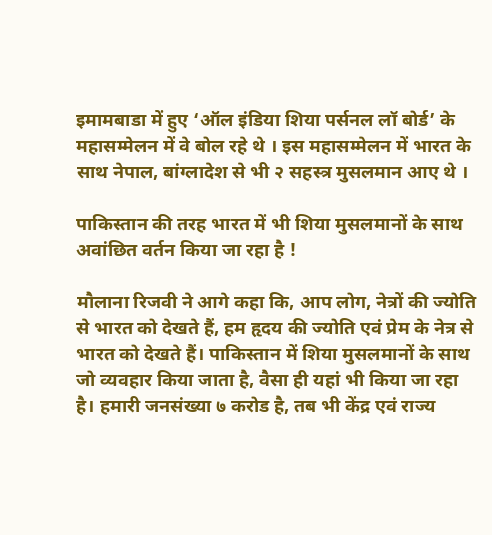इमामबाडा में हुए ‘ऑल इंडिया शिया पर्सनल लॉ बोर्ड’ के महासम्मेलन में वे बोल रहे थे । इस महासम्मेलन में भारत के साथ नेपाल, बांग्लादेश से भी २ सहस्त्र मुसलमान आए थे ।

पाकिस्तान की तरह भारत में भी शिया मुसलमानों के साथ अवांछित वर्तन किया जा रहा है !

मौलाना रिजवी ने आगे कहा कि, आप लोग, नेत्रों की ज्योति से भारत को देखते हैं, हम हृदय की ज्योति एवं प्रेम के नेत्र से भारत को देखते हैं। पाकिस्तान में शिया मुसलमानों के साथ जो व्यवहार किया जाता है, वैसा ही यहां भी किया जा रहा है। हमारी जनसंख्या ७ करोड है, तब भी केंद्र एवं राज्य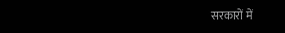सरकारों में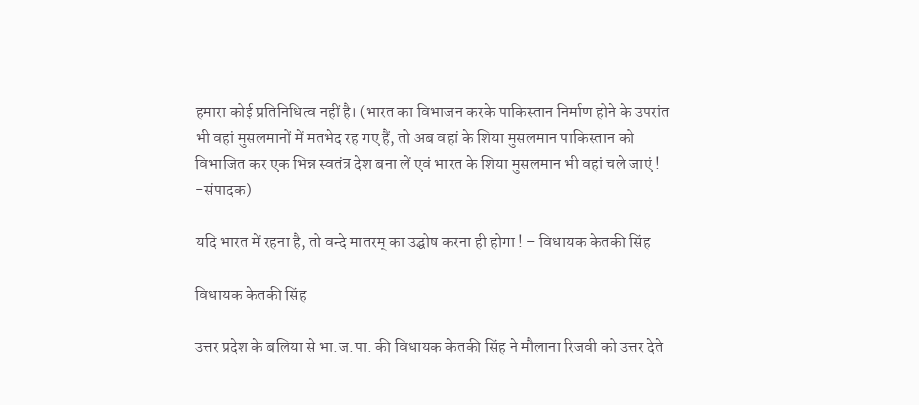हमारा कोई प्रतिनिधित्व नहीं है। (भारत का विभाजन करके पाकिस्तान निर्माण होने के उपरांत भी वहां मुसलमानों में मतभेद रह गए हैं, तो अब वहां के शिया मुसलमान पाकिस्तान को विभाजित कर एक भिन्न स्वतंत्र देश बना लें एवं भारत के शिया मुसलमान भी वहां चले जाएं ! -संपादक)

यदि भारत में रहना है, तो वन्दे मातरम् का उद्घोष करना ही होगा ! – विधायक केतकी सिंह

विधायक केतकी सिंह

उत्तर प्रदेश के बलिया से भा.ज.पा. की विधायक केतकी सिंह ने मौलाना रिजवी को उत्तर देते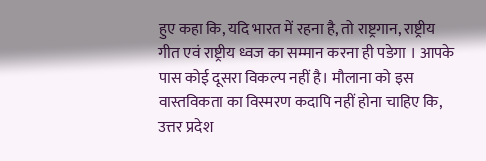हुए कहा कि, यदि भारत में रहना है, तो राष्ट्रगान, राष्ट्रीय गीत एवं राष्ट्रीय ध्वज का सम्मान करना ही पडेगा । आपके पास कोई दूसरा विकल्प नहीं है। मौलाना को इस वास्तविकता का विस्मरण कदापि नहीं होना चाहिए कि, उत्तर प्रदेश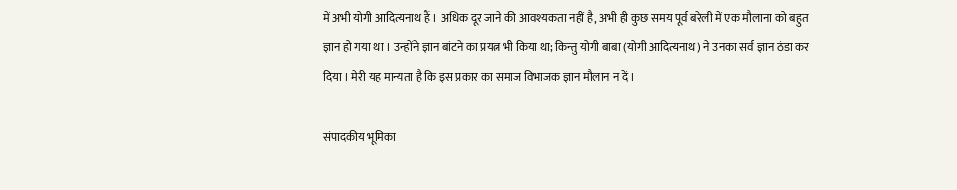में अभी योगी आदित्यनाथ हैं । अधिक दूर जाने की आवश्यकता नहीं है, अभी ही कुछ समय पूर्व बरेली में एक मौलाना को बहुत ज्ञान हो गया था । उन्होंने ज्ञान बांटने का प्रयत्न भी किया था; किन्तु योगी बाबा (योगी आदित्यनाथ) ने उनका सर्व ज्ञान ठंडा कर दिया । मेरी यह मान्यता है कि इस प्रकार का समाज विभाजक ज्ञान मौलान न दें ।

संपादकीय भूमिका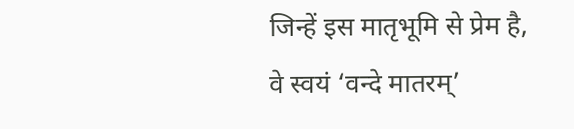जिन्हें इस मातृभूमि से प्रेम है, वे स्वयं ‘वन्दे मातरम्’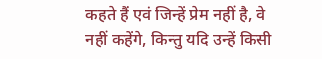कहते हैं एवं जिन्हें प्रेम नहीं है, वे नहीं कहेंगे, किन्तु यदि उन्हें किसी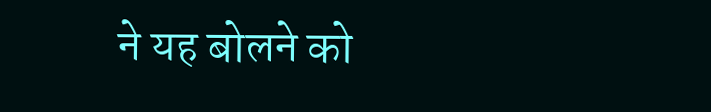ने यह बोलने को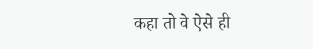कहा तो वे ऐसे ही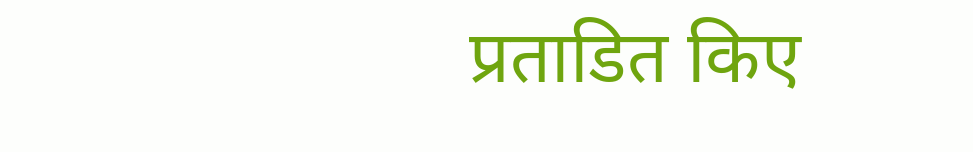प्रताडित किए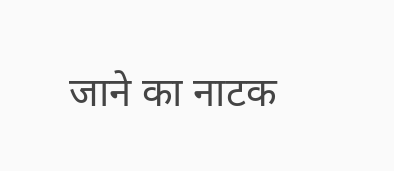जाने का नाटक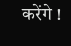करेंगे !